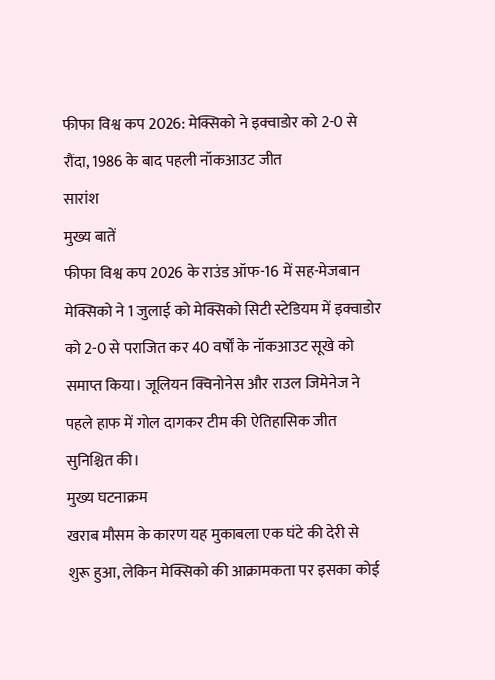फीफा विश्व कप 2026: मेक्सिको ने इक्वाडोर को 2-0 से रौंदा, 1986 के बाद पहली नॉकआउट जीत
सारांश
मुख्य बातें
फीफा विश्व कप 2026 के राउंड ऑफ-16 में सह-मेजबान मेक्सिको ने 1 जुलाई को मेक्सिको सिटी स्टेडियम में इक्वाडोर को 2-0 से पराजित कर 40 वर्षों के नॉकआउट सूखे को समाप्त किया। जूलियन क्विनोनेस और राउल जिमेनेज ने पहले हाफ में गोल दागकर टीम की ऐतिहासिक जीत सुनिश्चित की।
मुख्य घटनाक्रम
खराब मौसम के कारण यह मुकाबला एक घंटे की देरी से शुरू हुआ, लेकिन मेक्सिको की आक्रामकता पर इसका कोई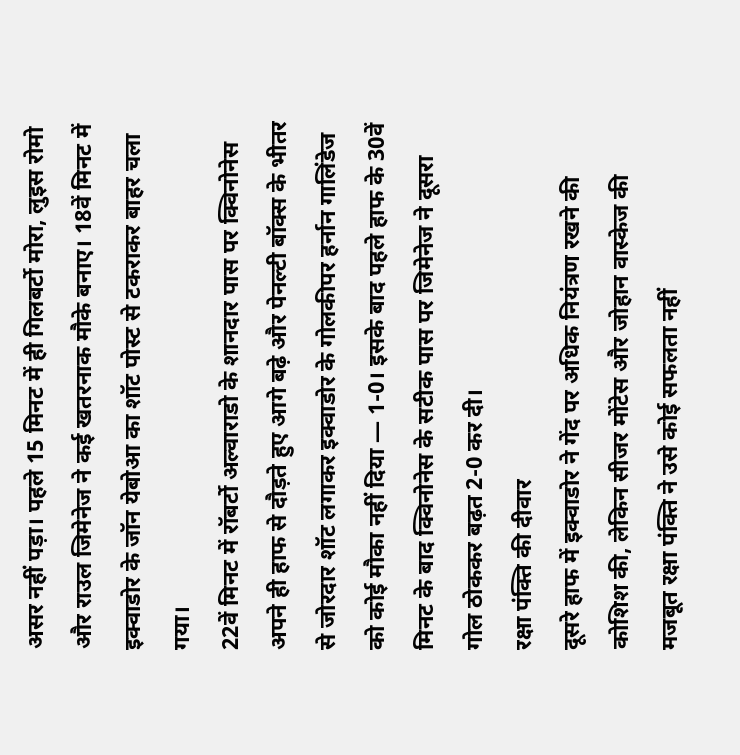असर नहीं पड़ा। पहले 15 मिनट में ही गिलबर्टो मोरा, लुइस रोमो और राउल जिमेनेज ने कई खतरनाक मौके बनाए। 18वें मिनट में इक्वाडोर के जॉन येबोआ का शॉट पोस्ट से टकराकर बाहर चला गया।
22वें मिनट में रॉबर्टो अल्वाराडो के शानदार पास पर क्विनोनेस अपने ही हाफ से दौड़ते हुए आगे बढ़े और पेनल्टी बॉक्स के भीतर से जोरदार शॉट लगाकर इक्वाडोर के गोलकीपर हर्नान गालिंडेज को कोई मौका नहीं दिया — 1-0। इसके बाद पहले हाफ के 30वें मिनट के बाद क्विनोनेस के सटीक पास पर जिमेनेज ने दूसरा गोल ठोककर बढ़त 2-0 कर दी।
रक्षा पंक्ति की दीवार
दूसरे हाफ में इक्वाडोर ने गेंद पर अधिक नियंत्रण रखने की कोशिश की, लेकिन सीजर मोंटेस और जोहान वास्केज की मजबूत रक्षा पंक्ति ने उसे कोई सफलता नहीं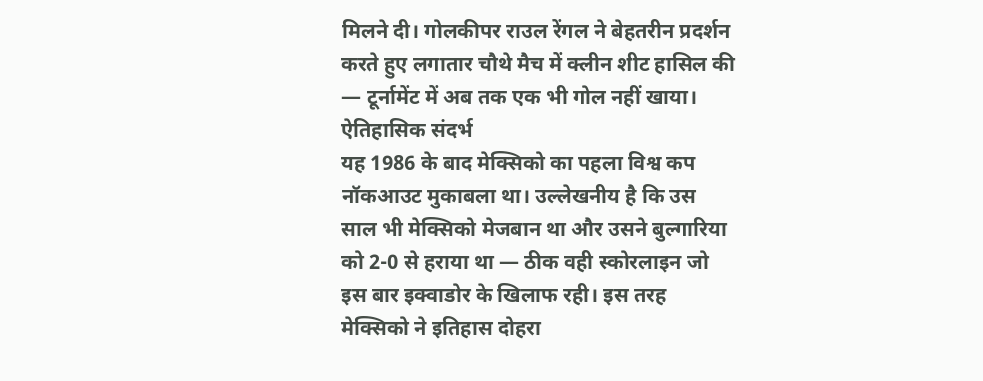मिलने दी। गोलकीपर राउल रेंगल ने बेहतरीन प्रदर्शन करते हुए लगातार चौथे मैच में क्लीन शीट हासिल की — टूर्नामेंट में अब तक एक भी गोल नहीं खाया।
ऐतिहासिक संदर्भ
यह 1986 के बाद मेक्सिको का पहला विश्व कप नॉकआउट मुकाबला था। उल्लेखनीय है कि उस साल भी मेक्सिको मेजबान था और उसने बुल्गारिया को 2-0 से हराया था — ठीक वही स्कोरलाइन जो इस बार इक्वाडोर के खिलाफ रही। इस तरह मेक्सिको ने इतिहास दोहरा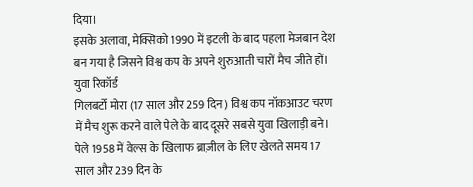दिया।
इसके अलावा, मेक्सिको 1990 में इटली के बाद पहला मेजबान देश बन गया है जिसने विश्व कप के अपने शुरुआती चारों मैच जीते हों।
युवा रिकॉर्ड
गिलबर्टो मोरा (17 साल और 259 दिन) विश्व कप नॉकआउट चरण में मैच शुरू करने वाले पेले के बाद दूसरे सबसे युवा खिलाड़ी बने। पेले 1958 में वेल्स के खिलाफ ब्राज़ील के लिए खेलते समय 17 साल और 239 दिन के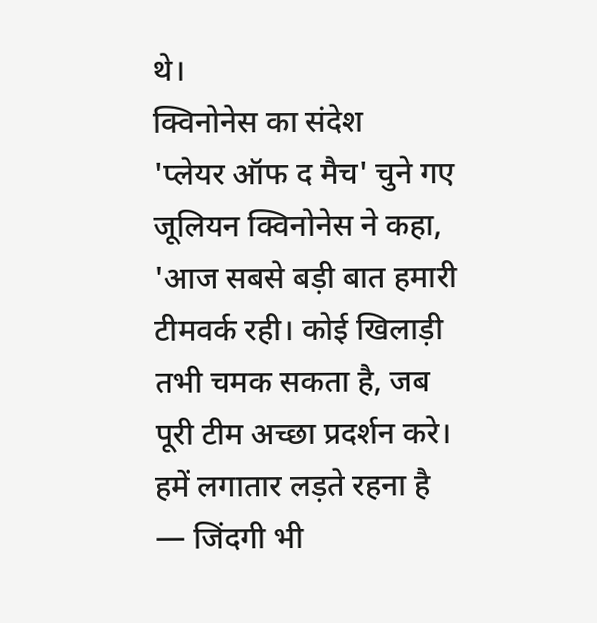थे।
क्विनोनेस का संदेश
'प्लेयर ऑफ द मैच' चुने गए जूलियन क्विनोनेस ने कहा, 'आज सबसे बड़ी बात हमारी टीमवर्क रही। कोई खिलाड़ी तभी चमक सकता है, जब पूरी टीम अच्छा प्रदर्शन करे। हमें लगातार लड़ते रहना है — जिंदगी भी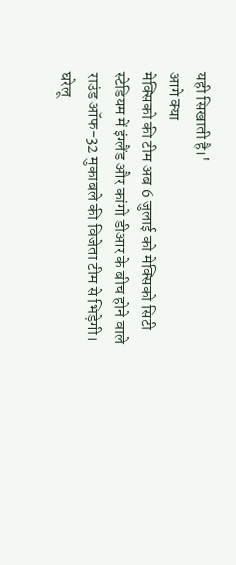यही सिखाती है।'
आगे क्या
मेक्सिको की टीम अब 6 जुलाई को मेक्सिको सिटी स्टेडियम में इंग्लैंड और कांगो डीआर के बीच होने वाले राउंड ऑफ-32 मुकाबले की विजेता टीम से भिड़ेगी। घरेलू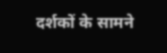दर्शकों के सामने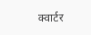क्वार्टर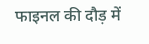फाइनल की दौड़ में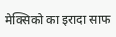मेक्सिको का इरादा साफ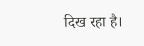दिख रहा है।